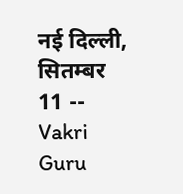नई दिल्ली, सितम्बर 11 -- Vakri Guru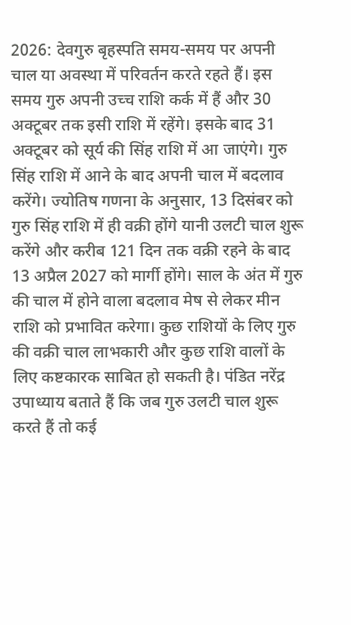2026: देवगुरु बृहस्पति समय-समय पर अपनी चाल या अवस्था में परिवर्तन करते रहते हैं। इस समय गुरु अपनी उच्च राशि कर्क में हैं और 30 अक्टूबर तक इसी राशि में रहेंगे। इसके बाद 31 अक्टूबर को सूर्य की सिंह राशि में आ जाएंगे। गुरु सिंह राशि में आने के बाद अपनी चाल में बदलाव करेंगे। ज्योतिष गणना के अनुसार, 13 दिसंबर को गुरु सिंह राशि में ही वक्री होंगे यानी उलटी चाल शुरू करेंगे और करीब 121 दिन तक वक्री रहने के बाद 13 अप्रैल 2027 को मार्गी होंगे। साल के अंत में गुरु की चाल में होने वाला बदलाव मेष से लेकर मीन राशि को प्रभावित करेगा। कुछ राशियों के लिए गुरु की वक्री चाल लाभकारी और कुछ राशि वालों के लिए कष्टकारक साबित हो सकती है। पंडित नरेंद्र उपाध्याय बताते हैं कि जब गुरु उलटी चाल शुरू करते हैं तो कई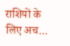राशियों के लिए अच...